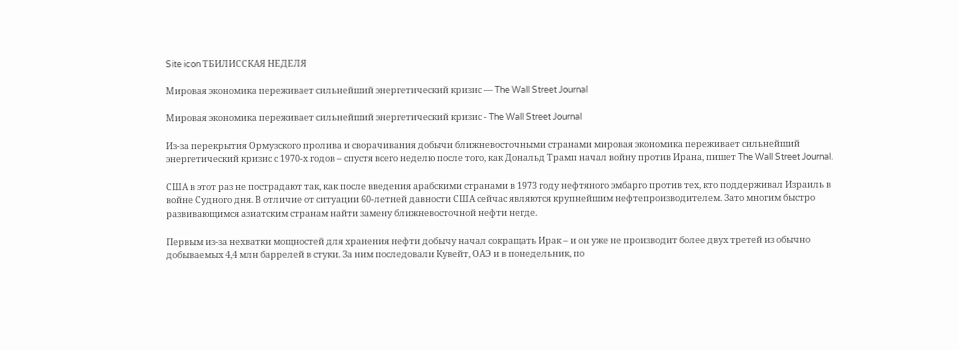Site icon ТБИЛИССКАЯ НЕДЕЛЯ

Мировая экономика переживает сильнейший энергетический кризис — The Wall Street Journal

Мировая экономика переживает сильнейший энергетический кризис - The Wall Street Journal

Из-за перекрытия Ормузского пролива и сворачивания добычи ближневосточными странами мировая экономика переживает сильнейший энергетический кризис с 1970-х годов – спустя всего неделю после того, как Дональд Трамп начал войну против Ирана, пишет The Wall Street Journal.

США в этот раз не пострадают так, как после введения арабскими странами в 1973 году нефтяного эмбарго против тех, кто поддерживал Израиль в войне Судного дня. В отличие от ситуации 60-летней давности США сейчас являются крупнейшим нефтепроизводителем. Зато многим быстро развивающимся азиатским странам найти замену ближневосточной нефти негде.

Первым из-за нехватки мощностей для хранения нефти добычу начал сокращать Ирак – и он уже не производит более двух третей из обычно добываемых 4,4 млн баррелей в стуки. За ним последовали Кувейт, ОАЭ и в понедельник, по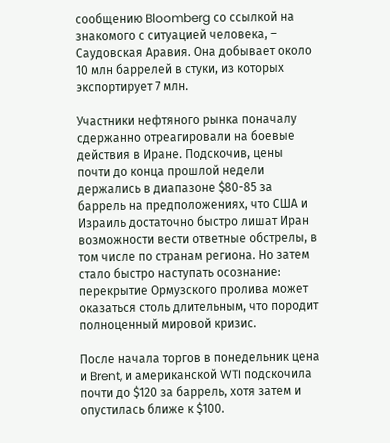сообщению Bloomberg со ссылкой на знакомого с ситуацией человека, – Саудовская Аравия. Она добывает около 10 млн баррелей в стуки, из которых экспортирует 7 млн.

Участники нефтяного рынка поначалу сдержанно отреагировали на боевые действия в Иране. Подскочив, цены почти до конца прошлой недели держались в диапазоне $80-85 за баррель на предположениях, что США и Израиль достаточно быстро лишат Иран возможности вести ответные обстрелы, в том числе по странам региона. Но затем стало быстро наступать осознание: перекрытие Ормузского пролива может оказаться столь длительным, что породит полноценный мировой кризис.

После начала торгов в понедельник цена и Brent, и американской WTI подскочила почти до $120 за баррель, хотя затем и опустилась ближе к $100.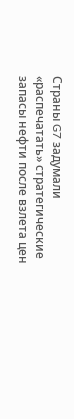Страны G7 задумали «распечатать» стратегические запасы нефти после взлета цен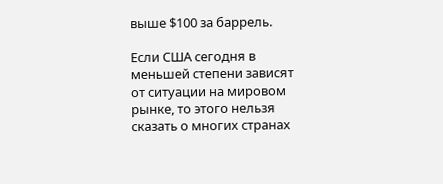выше $100 за баррель.

Если США сегодня в меньшей степени зависят от ситуации на мировом рынке, то этого нельзя сказать о многих странах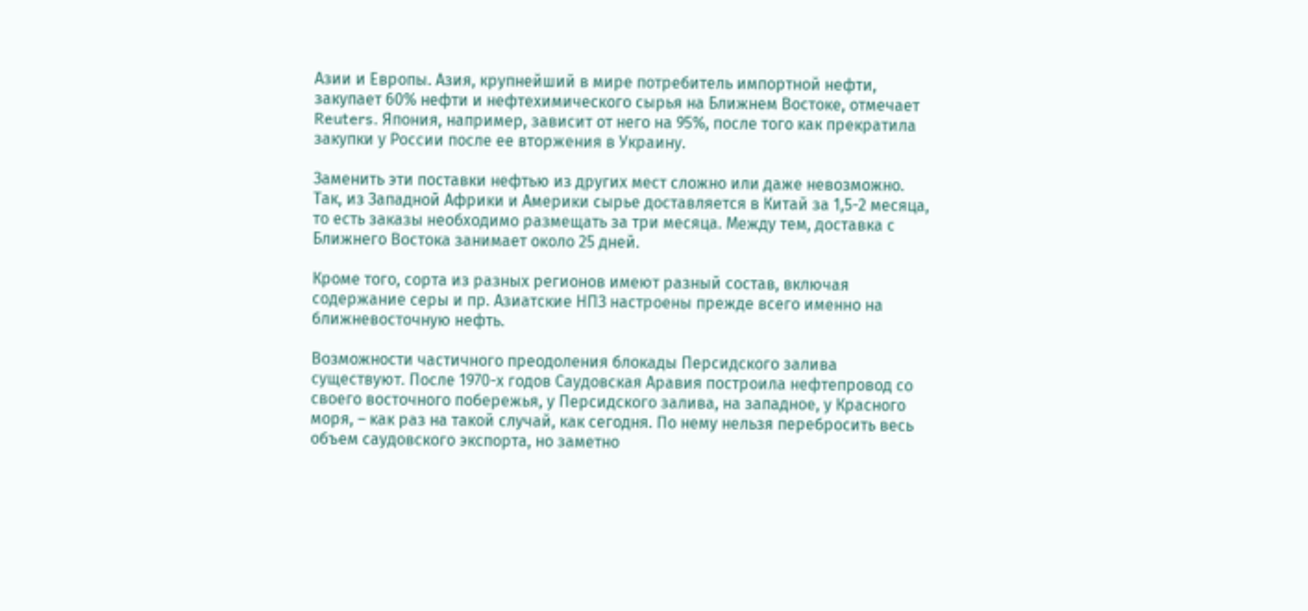Азии и Европы. Азия, крупнейший в мире потребитель импортной нефти, закупает 60% нефти и нефтехимического сырья на Ближнем Востоке, отмечает Reuters. Япония, например, зависит от него на 95%, после того как прекратила закупки у России после ее вторжения в Украину.

Заменить эти поставки нефтью из других мест сложно или даже невозможно. Так, из Западной Африки и Америки сырье доставляется в Китай за 1,5-2 месяца, то есть заказы необходимо размещать за три месяца. Между тем, доставка с Ближнего Востока занимает около 25 дней.

Кроме того, сорта из разных регионов имеют разный состав, включая содержание серы и пр. Азиатские НПЗ настроены прежде всего именно на ближневосточную нефть.

Возможности частичного преодоления блокады Персидского залива существуют. После 1970-х годов Саудовская Аравия построила нефтепровод со своего восточного побережья, у Персидского залива, на западное, у Красного моря, – как раз на такой случай, как сегодня. По нему нельзя перебросить весь объем саудовского экспорта, но заметно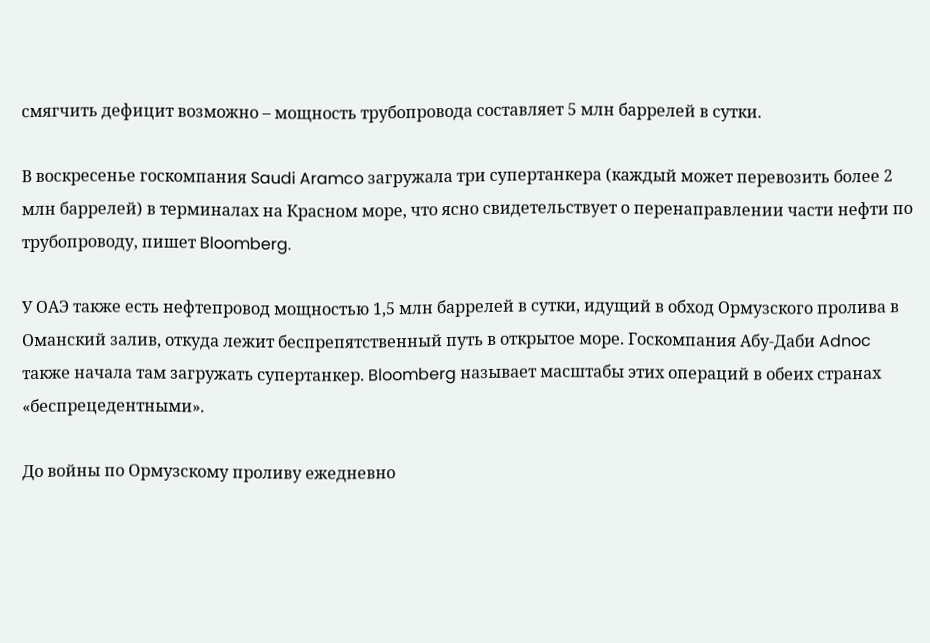смягчить дефицит возможно – мощность трубопровода составляет 5 млн баррелей в сутки.

В воскресенье госкомпания Saudi Aramco загружала три супертанкера (каждый может перевозить более 2 млн баррелей) в терминалах на Красном море, что ясно свидетельствует о перенаправлении части нефти по трубопроводу, пишет Bloomberg.

У ОАЭ также есть нефтепровод мощностью 1,5 млн баррелей в сутки, идущий в обход Ормузского пролива в Оманский залив, откуда лежит беспрепятственный путь в открытое море. Госкомпания Абу-Даби Adnoc также начала там загружать супертанкер. Bloomberg называет масштабы этих операций в обеих странах «беспрецедентными».

До войны по Ормузскому проливу ежедневно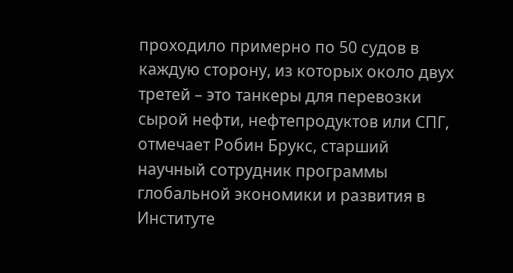проходило примерно по 50 судов в каждую сторону, из которых около двух третей – это танкеры для перевозки сырой нефти, нефтепродуктов или СПГ, отмечает Робин Брукс, старший научный сотрудник программы глобальной экономики и развития в Институте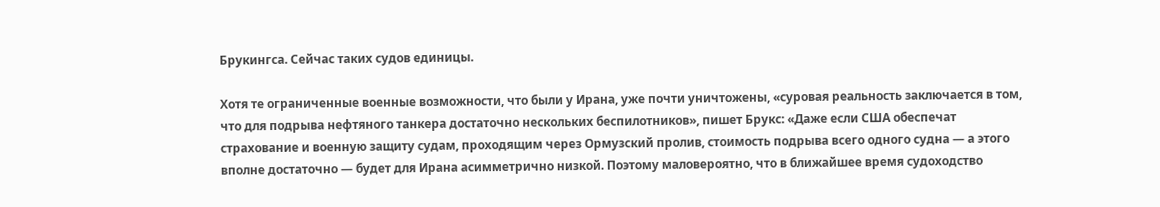Брукингса. Сейчас таких судов единицы.

Хотя те ограниченные военные возможности, что были у Ирана, уже почти уничтожены, «суровая реальность заключается в том, что для подрыва нефтяного танкера достаточно нескольких беспилотников», пишет Брукс: «Даже если США обеспечат страхование и военную защиту судам, проходящим через Ормузский пролив, стоимость подрыва всего одного судна — а этого вполне достаточно — будет для Ирана асимметрично низкой. Поэтому маловероятно, что в ближайшее время судоходство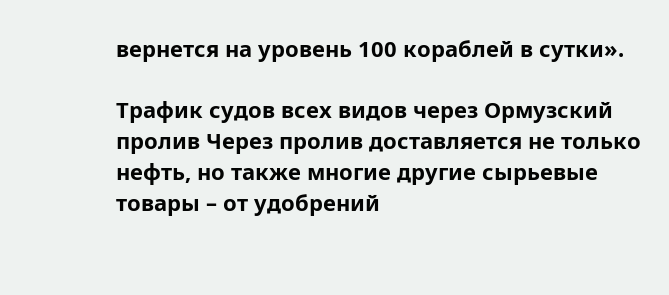вернется на уровень 100 кораблей в сутки».

Трафик судов всех видов через Ормузский пролив Через пролив доставляется не только нефть, но также многие другие сырьевые товары – от удобрений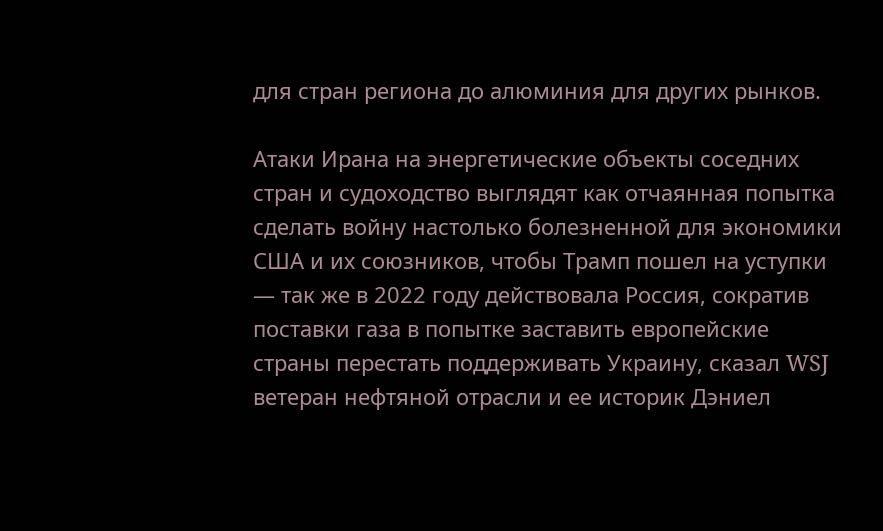для стран региона до алюминия для других рынков.

Атаки Ирана на энергетические объекты соседних стран и судоходство выглядят как отчаянная попытка сделать войну настолько болезненной для экономики США и их союзников, чтобы Трамп пошел на уступки — так же в 2022 году действовала Россия, сократив поставки газа в попытке заставить европейские страны перестать поддерживать Украину, сказал WSJ ветеран нефтяной отрасли и ее историк Дэниел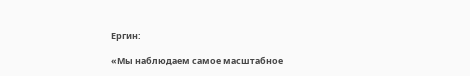Ергин:

«Мы наблюдаем самое масштабное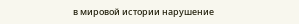в мировой истории нарушение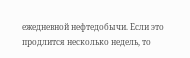ежедневной нефтедобычи. Если это продлится несколько недель, то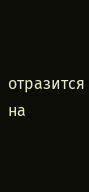отразится на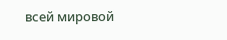всей мировой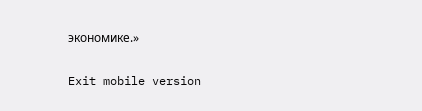экономике.»

Exit mobile version